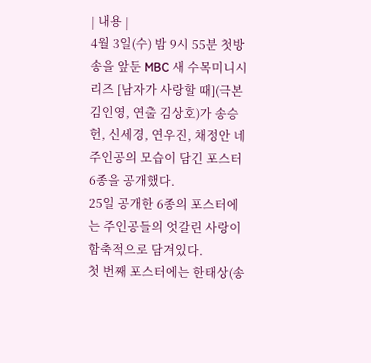| 내용 |
4월 3일(수) 밤 9시 55분 첫방송을 앞둔 MBC 새 수목미니시리즈 [남자가 사랑할 때](극본 김인영, 연출 김상호)가 송승헌, 신세경, 연우진, 채정안 네 주인공의 모습이 담긴 포스터 6종을 공개했다.
25일 공개한 6종의 포스터에는 주인공들의 엇갈린 사랑이 함축적으로 담겨있다.
첫 번째 포스터에는 한태상(송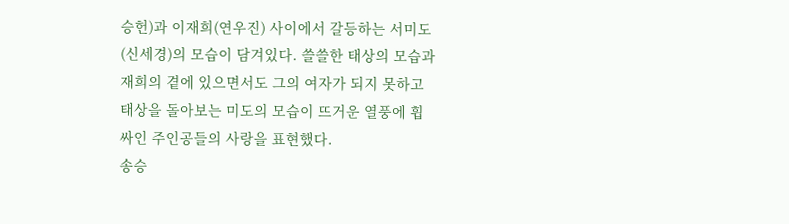승헌)과 이재희(연우진) 사이에서 갈등하는 서미도(신세경)의 모습이 담겨있다. 쓸쓸한 태상의 모습과 재희의 곁에 있으면서도 그의 여자가 되지 못하고 태상을 돌아보는 미도의 모습이 뜨거운 열풍에 휩싸인 주인공들의 사랑을 표현했다.
송승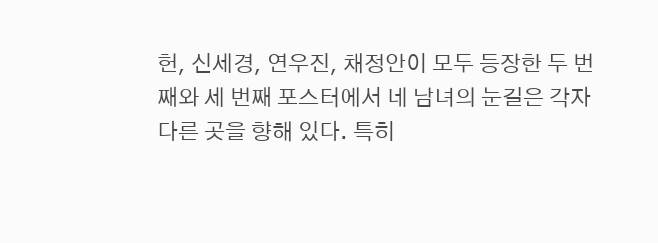헌, 신세경, 연우진, 채정안이 모두 등장한 두 번째와 세 번째 포스터에서 네 남녀의 눈길은 각자 다른 곳을 향해 있다. 특히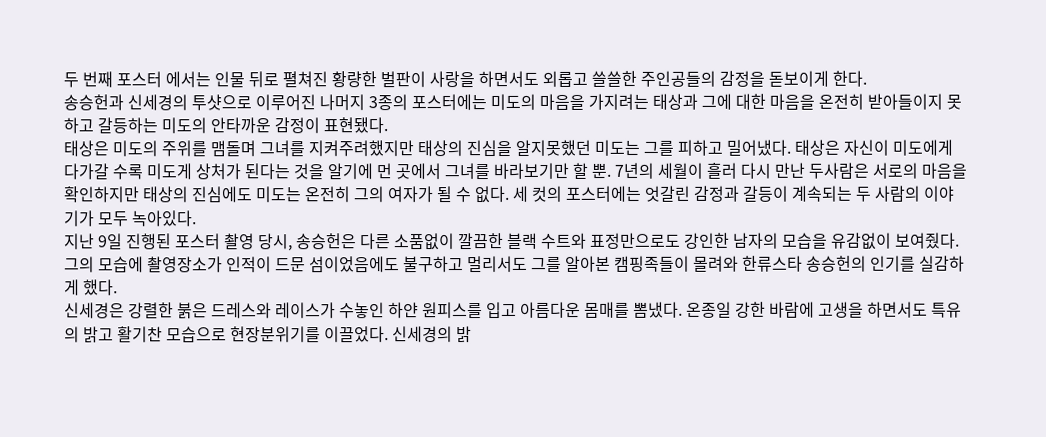두 번째 포스터 에서는 인물 뒤로 펼쳐진 황량한 벌판이 사랑을 하면서도 외롭고 쓸쓸한 주인공들의 감정을 돋보이게 한다.
송승헌과 신세경의 투샷으로 이루어진 나머지 3종의 포스터에는 미도의 마음을 가지려는 태상과 그에 대한 마음을 온전히 받아들이지 못하고 갈등하는 미도의 안타까운 감정이 표현됐다.
태상은 미도의 주위를 맴돌며 그녀를 지켜주려했지만 태상의 진심을 알지못했던 미도는 그를 피하고 밀어냈다. 태상은 자신이 미도에게 다가갈 수록 미도게 상처가 된다는 것을 알기에 먼 곳에서 그녀를 바라보기만 할 뿐. 7년의 세월이 흘러 다시 만난 두사람은 서로의 마음을 확인하지만 태상의 진심에도 미도는 온전히 그의 여자가 될 수 없다. 세 컷의 포스터에는 엇갈린 감정과 갈등이 계속되는 두 사람의 이야기가 모두 녹아있다.
지난 9일 진행된 포스터 촬영 당시, 송승헌은 다른 소품없이 깔끔한 블랙 수트와 표정만으로도 강인한 남자의 모습을 유감없이 보여줬다. 그의 모습에 촬영장소가 인적이 드문 섬이었음에도 불구하고 멀리서도 그를 알아본 캠핑족들이 몰려와 한류스타 송승헌의 인기를 실감하게 했다.
신세경은 강렬한 붉은 드레스와 레이스가 수놓인 하얀 원피스를 입고 아름다운 몸매를 뽐냈다. 온종일 강한 바람에 고생을 하면서도 특유의 밝고 활기찬 모습으로 현장분위기를 이끌었다. 신세경의 밝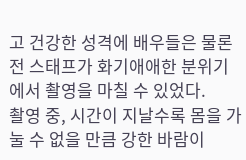고 건강한 성격에 배우들은 물론 전 스태프가 화기애애한 분위기에서 촬영을 마칠 수 있었다.
촬영 중, 시간이 지날수록 몸을 가눌 수 없을 만큼 강한 바람이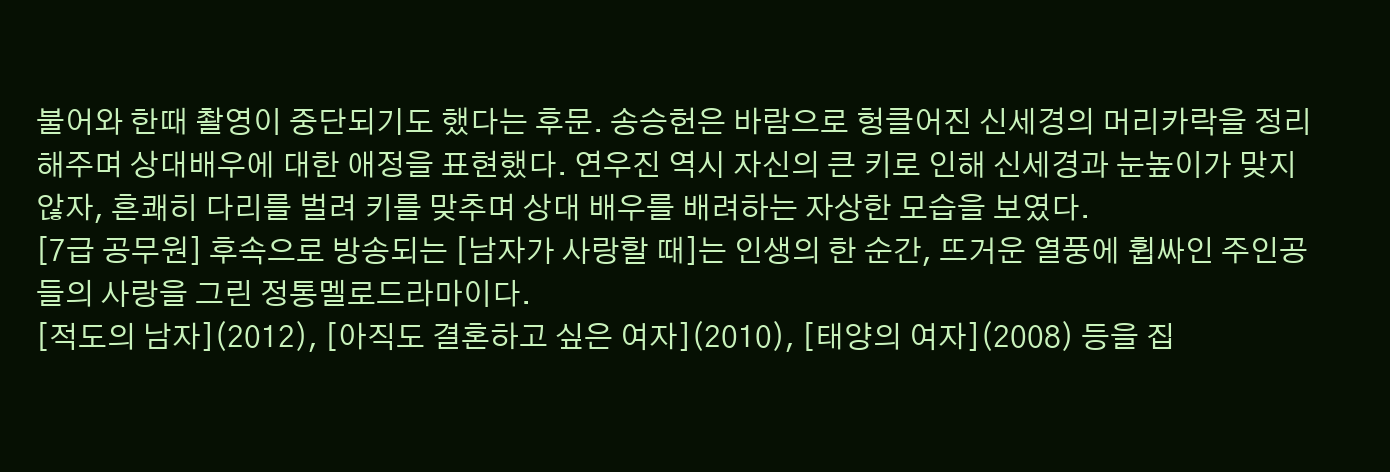불어와 한때 촬영이 중단되기도 했다는 후문. 송승헌은 바람으로 헝클어진 신세경의 머리카락을 정리해주며 상대배우에 대한 애정을 표현했다. 연우진 역시 자신의 큰 키로 인해 신세경과 눈높이가 맞지 않자, 흔쾌히 다리를 벌려 키를 맞추며 상대 배우를 배려하는 자상한 모습을 보였다.
[7급 공무원] 후속으로 방송되는 [남자가 사랑할 때]는 인생의 한 순간, 뜨거운 열풍에 휩싸인 주인공들의 사랑을 그린 정통멜로드라마이다.
[적도의 남자](2012), [아직도 결혼하고 싶은 여자](2010), [태양의 여자](2008) 등을 집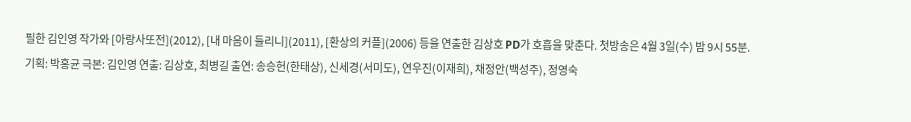필한 김인영 작가와 [아랑사또전](2012), [내 마음이 들리니](2011), [환상의 커플](2006) 등을 연출한 김상호 PD가 호흡을 맞춘다. 첫방송은 4월 3일(수) 밤 9시 55분.
기획: 박홍균 극본: 김인영 연출: 김상호, 최병길 출연: 송승헌(한태상), 신세경(서미도), 연우진(이재희), 채정안(백성주), 정영숙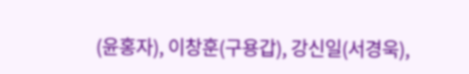(윤홍자), 이창훈(구용갑), 강신일(서경욱),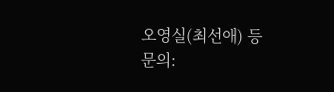오영실(최선애) 등
문의: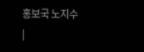홍보국 노지수
|